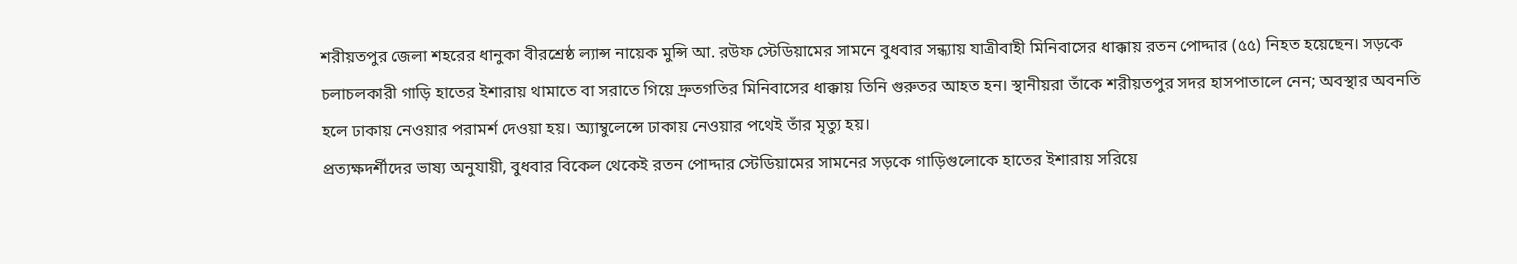শরীয়তপুর জেলা শহরের ধানুকা বীরশ্রেষ্ঠ ল্যান্স নায়েক মুন্সি আ. রউফ স্টেডিয়ামের সামনে বুধবার সন্ধ্যায় যাত্রীবাহী মিনিবাসের ধাক্কায় রতন পোদ্দার (৫৫) নিহত হয়েছেন। সড়কে চলাচলকারী গাড়ি হাতের ইশারায় থামাতে বা সরাতে গিয়ে দ্রুতগতির মিনিবাসের ধাক্কায় তিনি গুরুতর আহত হন। স্থানীয়রা তাঁকে শরীয়তপুর সদর হাসপাতালে নেন; অবস্থার অবনতি হলে ঢাকায় নেওয়ার পরামর্শ দেওয়া হয়। অ্যাম্বুলেন্সে ঢাকায় নেওয়ার পথেই তাঁর মৃত্যু হয়।
প্রত্যক্ষদর্শীদের ভাষ্য অনুযায়ী, বুধবার বিকেল থেকেই রতন পোদ্দার স্টেডিয়ামের সামনের সড়কে গাড়িগুলোকে হাতের ইশারায় সরিয়ে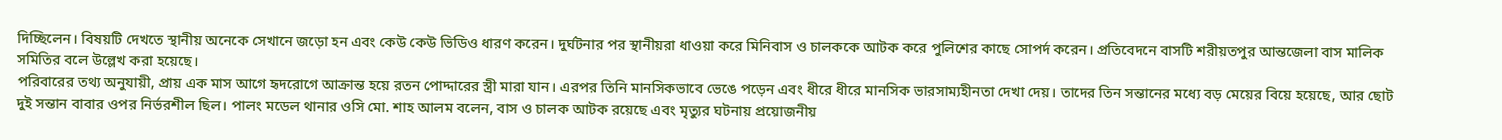দিচ্ছিলেন। বিষয়টি দেখতে স্থানীয় অনেকে সেখানে জড়ো হন এবং কেউ কেউ ভিডিও ধারণ করেন। দুর্ঘটনার পর স্থানীয়রা ধাওয়া করে মিনিবাস ও চালককে আটক করে পুলিশের কাছে সোপর্দ করেন। প্রতিবেদনে বাসটি শরীয়তপুর আন্তজেলা বাস মালিক সমিতির বলে উল্লেখ করা হয়েছে।
পরিবারের তথ্য অনুযায়ী, প্রায় এক মাস আগে হৃদরোগে আক্রান্ত হয়ে রতন পোদ্দারের স্ত্রী মারা যান। এরপর তিনি মানসিকভাবে ভেঙে পড়েন এবং ধীরে ধীরে মানসিক ভারসাম্যহীনতা দেখা দেয়। তাদের তিন সন্তানের মধ্যে বড় মেয়ের বিয়ে হয়েছে, আর ছোট দুই সন্তান বাবার ওপর নির্ভরশীল ছিল। পালং মডেল থানার ওসি মো. শাহ আলম বলেন, বাস ও চালক আটক রয়েছে এবং মৃত্যুর ঘটনায় প্রয়োজনীয়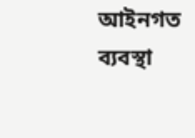আইনগত ব্যবস্থা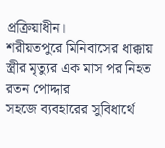প্রক্রিয়াধীন।
শরীয়তপুরে মিনিবাসের ধাক্কায় স্ত্রীর মৃত্যুর এক মাস পর নিহত রতন পোদ্দার
সহজে ব্যবহারের সুবিধার্থে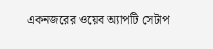একনজরের ওয়েব অ্যাপটি সেটাপ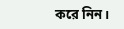করে নিন।